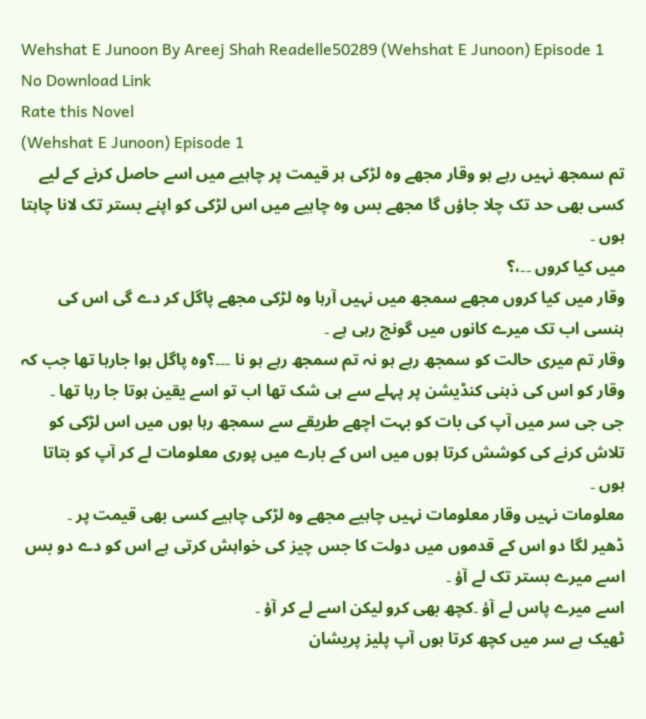Wehshat E Junoon By Areej Shah Readelle50289 (Wehshat E Junoon) Episode 1
No Download Link
Rate this Novel
(Wehshat E Junoon) Episode 1
تم سمجھ نہیں رہے ہو وقار مجھے وہ لڑکی ہر قیمت پر چاہیے میں اسے حاصل کرنے کے لیے کسی بھی حد تک چلا جاؤں گا مجھے بس وہ چاہیے میں اس لڑکی کو اپنے بستر تک لانا چاہتا ہوں ۔
میں کیا کروں ۔۔،؟
وقار میں کیا کروں مجھے سمجھ میں نہیں آرہا وہ لڑکی مجھے پاگل کر دے گی اس کی ہنسی اب تک میرے کانوں میں گونج رہی ہے ۔
وقار تم میری حالت کو سمجھ رہے ہو نہ تم سمجھ رہے ہو نا ۔۔۔؟وہ پاگل ہوا جارہا تھا جب کہ وقار کو اس کی ذہنی کنڈیشن پر پہلے سے ہی شک تھا اب تو اسے یقین ہوتا جا رہا تھا ۔
جی جی سر میں آپ کی بات کو بہت اچھے طریقے سے سمجھ رہا ہوں میں اس لڑکی کو تلاش کرنے کی کوشش کرتا ہوں میں اس کے بارے میں پوری معلومات لے کر آپ کو بتاتا ہوں ۔
معلومات نہیں وقار معلومات نہیں چاہیے مجھے وہ لڑکی چاہیے کسی بھی قیمت پر ۔
ڈھیر لگا دو اس کے قدموں میں دولت کا جس چیز کی خواہش کرتی ہے اس کو دے دو بس اسے میرے بستر تک لے آؤ ۔
اسے میرے پاس لے آؤ ۔کچھ بھی کرو لیکن اسے لے کر آؤ ۔
ٹھیک ہے سر میں کچھ کرتا ہوں آپ پلیز پریشان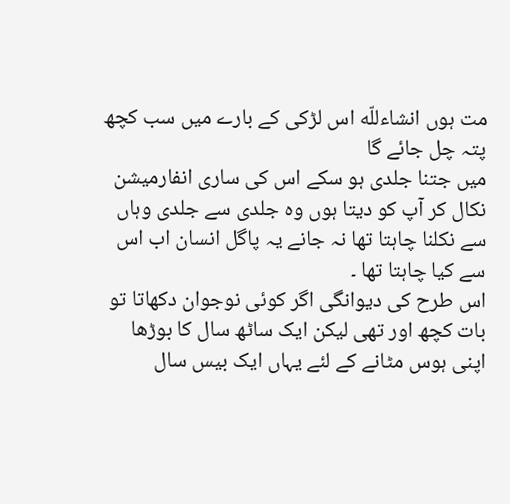مت ہوں انشاءللّه اس لڑکی کے بارے میں سب کچھ پتہ چل جائے گا
میں جتنا جلدی ہو سکے اس کی ساری انفارمیشن نکال کر آپ کو دیتا ہوں وہ جلدی سے جلدی وہاں سے نکلنا چاہتا تھا نہ جانے یہ پاگل انسان اب اس سے کیا چاہتا تھا ۔
اس طرح کی دیوانگی اگر کوئی نوجوان دکھاتا تو بات کچھ اور تھی لیکن ایک ساٹھ سال کا بوڑھا اپنی ہوس مٹانے کے لئے یہاں ایک بیس سال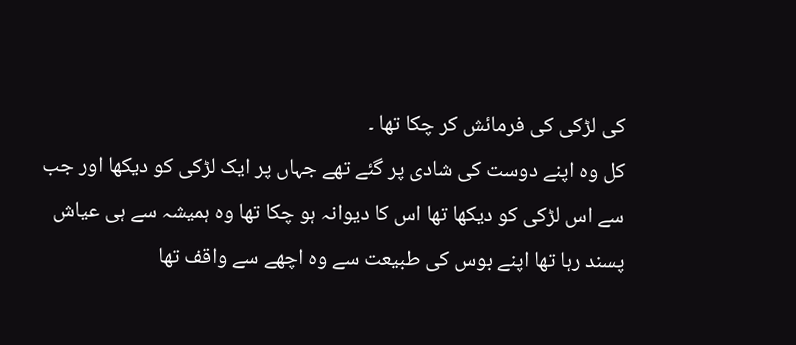کی لڑکی کی فرمائش کر چکا تھا ۔
کل وہ اپنے دوست کی شادی پر گئے تھے جہاں پر ایک لڑکی کو دیکھا اور جب سے اس لڑکی کو دیکھا تھا اس کا دیوانہ ہو چکا تھا وہ ہمیشہ سے ہی عیاش پسند رہا تھا اپنے بوس کی طبیعت سے وہ اچھے سے واقف تھا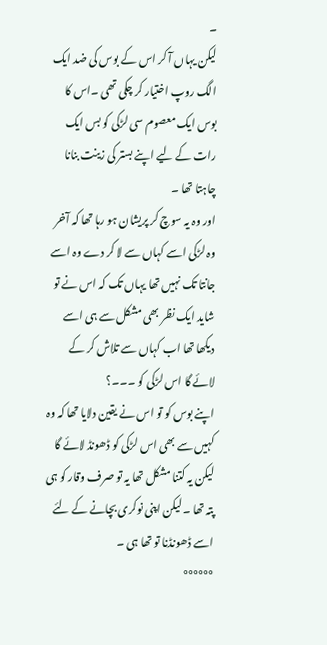۔
لیکن یہاں آ کر اس کے بوس کی ضد ایک الگ روپ اختیار کر چکی تھی ۔اس کا بوس ایک معصوم سی لڑکی کو بس ایک رات کے لیے اپنے بستر کی زینت بنانا چاہتا تھا ۔
اور وہ یہ سوچ کر پریشان ہو رہا تھا کہ آخر وہ لڑکی اسے کہاں سے لا کر دے وہ اسے جانتا تک نہیں تھا یہاں تک کہ اس نے تو شاید ایک نظر بھی مشکل سے ہی اسے دیکھا تھا اب کہاں سے تلاش کر کے لائے گا اس لڑکی کو ۔۔۔؟
اپنے بوس کو تو اس نے یقین دلایا تھا کہ وہ کہیں سے بھی اس لڑکی کو ڈھونڈ لائے گا لیکن یہ کتنا مشکل تھا یہ تو صرف وقار کو ہی پتہ تھا ۔لیکن اپنی نوکری بچانے کے لئے اسے ڈھونڈنا تو تھا ہی ۔
°°°°°°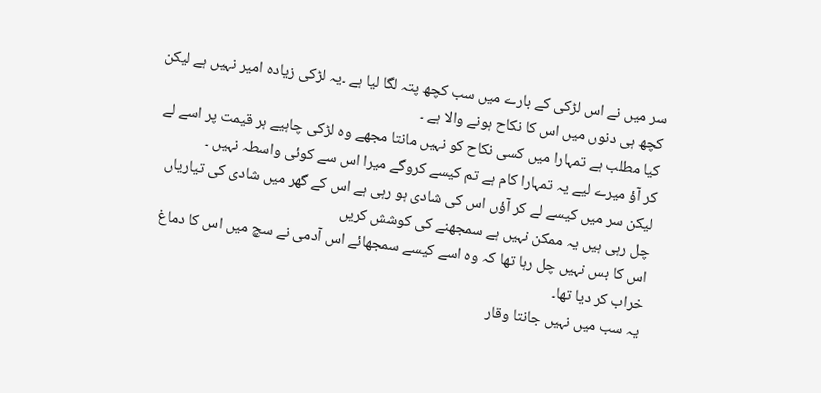سر میں نے اس لڑکی کے بارے میں سب کچھ پتہ لگا لیا ہے ۔یہ لڑکی زیادہ امیر نہیں ہے لیکن کچھ ہی دنوں میں اس کا نکاح ہونے والا ہے ۔
کیا مطلب ہے تمہارا میں کسی نکاح کو نہیں مانتا مجھے وہ لڑکی چاہیے ہر قیمت پر اسے لے کر آؤ میرے لیے یہ تمہارا کام ہے تم کیسے کروگے میرا اس سے کوئی واسطہ نہیں ۔
لیکن سر میں کیسے لے کر آؤں اس کی شادی ہو رہی ہے اس کے گھر میں شادی کی تیاریاں چل رہی ہیں یہ ممکن نہیں ہے سمجھنے کی کوشش کریں
اس کا بس نہیں چل رہا تھا کہ وہ اسے کیسے سمجھائے اس آدمی نے سچ میں اس کا دماغ خراب کر دیا تھا۔
یہ سب میں نہیں جانتا وقار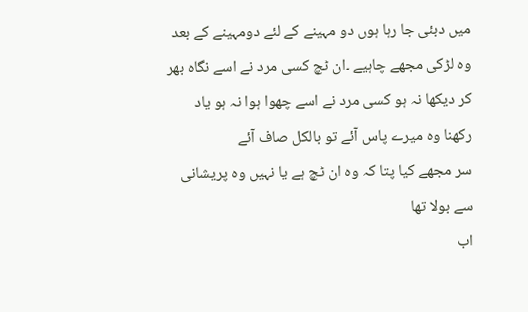میں دبئی جا رہا ہوں دو مہینے کے لئے دومہینے کے بعد وہ لڑکی مجھے چاہیے ۔ان ٹچ کسی مرد نے اسے نگاہ بھر کر دیکھا نہ ہو کسی مرد نے اسے چھوا ہوا نہ ہو یاد رکھنا وہ میرے پاس آئے تو بالکل صاف آئے
سر مجھے کیا پتا کہ وہ ان ٹچ ہے یا نہیں وہ پریشانی سے بولا تھا
اب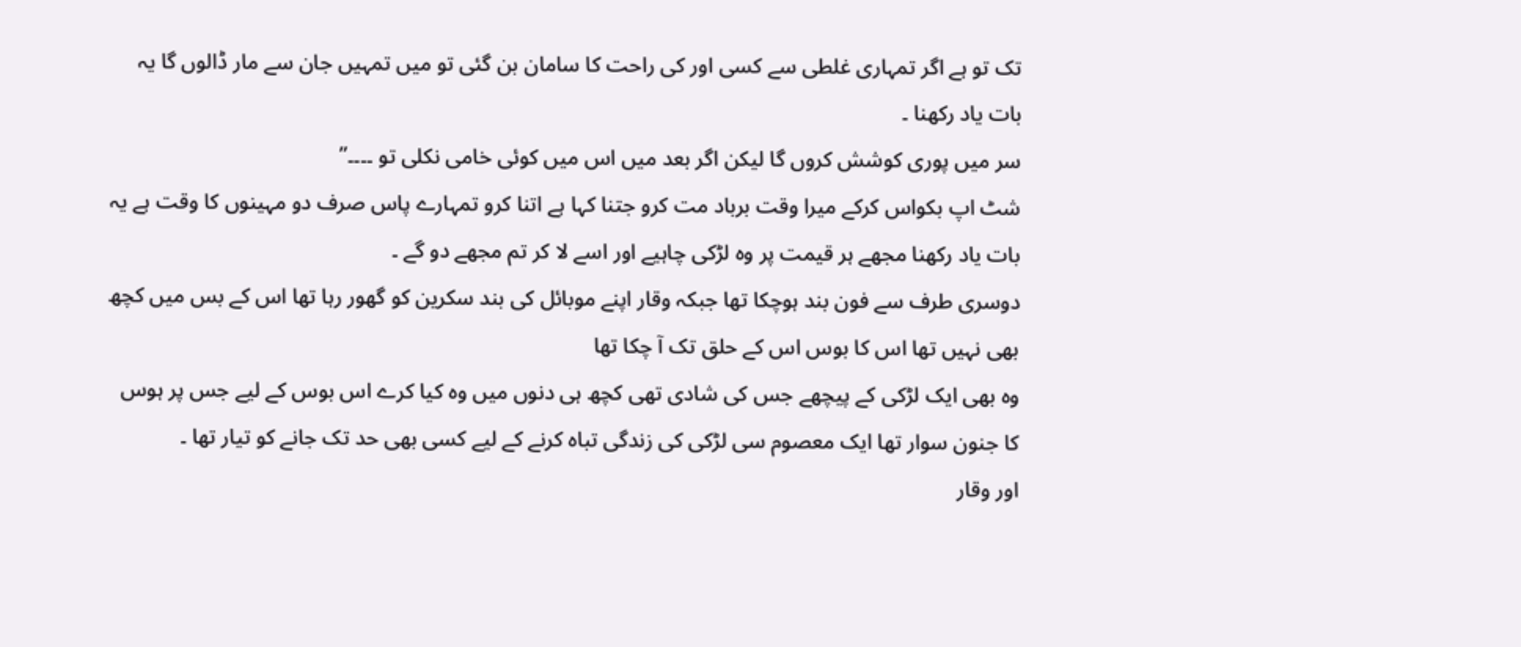تک تو ہے اگر تمہاری غلطی سے کسی اور کی راحت کا سامان بن گئی تو میں تمہیں جان سے مار ڈالوں گا یہ بات یاد رکھنا ۔
سر میں پوری کوشش کروں گا لیکن اگر بعد میں اس میں کوئی خامی نکلی تو ۔۔۔۔”
شٹ اپ بکواس کرکے میرا وقت برباد مت کرو جتنا کہا ہے اتنا کرو تمہارے پاس صرف دو مہینوں کا وقت ہے یہ بات یاد رکھنا مجھے ہر قیمت پر وہ لڑکی چاہیے اور اسے لا کر تم مجھے دو گے ۔
دوسری طرف سے فون بند ہوچکا تھا جبکہ وقار اپنے موبائل کی بند سکرین کو گھور رہا تھا اس کے بس میں کچھ بھی نہیں تھا اس کا بوس اس کے حلق تک آ چکا تھا
وہ بھی ایک لڑکی کے پیچھے جس کی شادی تھی کچھ ہی دنوں میں وہ کیا کرے اس بوس کے لیے جس پر ہوس کا جنون سوار تھا ایک معصوم سی لڑکی کی زندگی تباہ کرنے کے لیے کسی بھی حد تک جانے کو تیار تھا ۔
اور وقار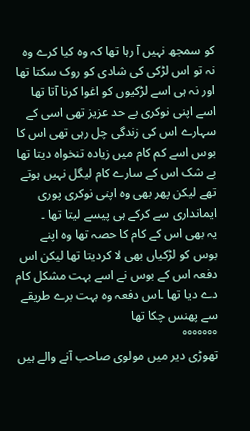کو سمجھ نہیں آ رہا تھا کہ وہ کیا کرے وہ نہ تو اس لڑکی کی شادی کو روک سکتا تھا اور نہ ہی اسے لڑکیوں کو اغوا کرنا آتا تھا
اسے اپنی نوکری بے حد عزیز تھی اسی کے سہارے اس کی زندگی چل رہی تھی اس کا بوس اسے کم کام میں زیادہ تنخواہ دیتا تھا بے شک اس کے سارے کام لیگل نہیں ہوتے تھے لیکن پھر بھی وہ اپنی نوکری پوری ایمانداری سے کرکے ہی پیسے لیتا تھا ۔
یہ بھی اس کے کام کا حصہ تھا وہ اپنے بوس کو لڑکیاں بھی لا کردیتا تھا لیکن اس دفعہ اس کے بوس نے اسے بہت مشکل کام دے دیا تھا ۔اس دفعہ وہ بہت برے طریقے سے پھنس چکا تھا
°°°°°°°
تھوڑی دیر میں مولوی صاحب آنے والے ہیں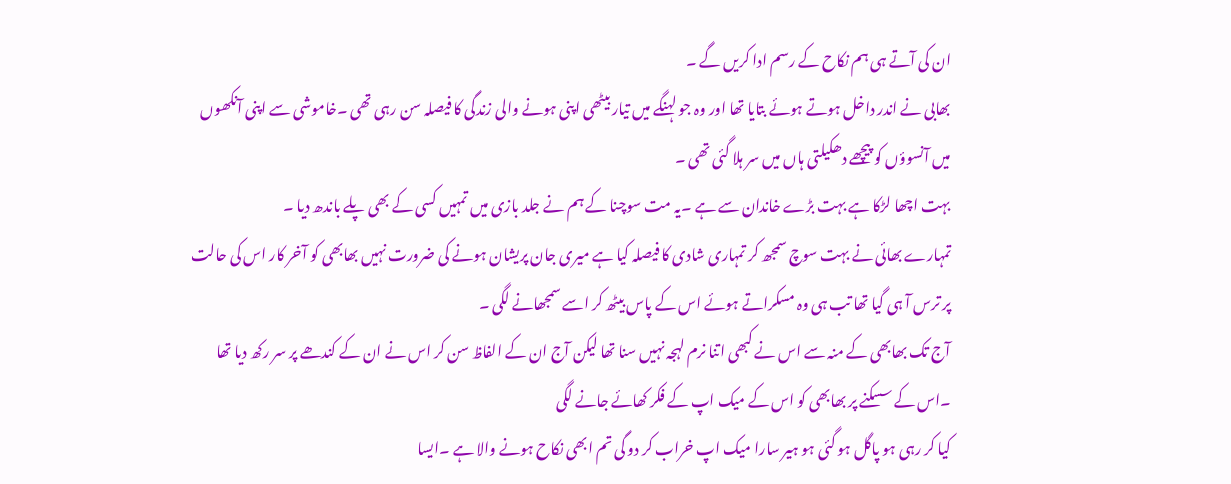ان کی آتے ہی ہم نکاح کے رسم ادا کریں گے ۔
بھابی نے اندر داخل ہوتے ہوئے بتایا تھا اور وہ جو لہنگے میں تیار بیٹھی اپنی ہونے والی زندگی کا فیصلہ سن رہی تھی ۔خاموشی سے اپنی آنکھوں میں آنسوؤں کو پیچھے دھکیلتی ہاں میں سر ہلا گئی تھی ۔
بہت اچھا لڑکا ہے بہت بڑے خاندان سے ہے ۔یہ مت سوچنا کے ہم نے جلد بازی میں تمہیں کسی کے بھی پلے باندھ دیا ۔
تمہارے بھائی نے بہت سوچ سمجھ کر تمہاری شادی کا فیصلہ کیا ہے میری جان پریشان ہونے کی ضرورت نہیں بھابھی کو آخر کار اس کی حالت پر ترس آ ہی گیا تھا تب ہی وہ مسکراتے ہوئے اس کے پاس بیٹھ کر اسے سمجھانے لگی ۔
آج تک بھابھی کے منہ سے اس نے کبھی اتنا نرم لہجہ نہیں سنا تھا لیکن آج ان کے الفاظ سن کر اس نے ان کے کندھے پر سر رکھ دیا تھا ۔اس کے سسکنے پر بھابھی کو اس کے میک اپ کے فکر کھائے جانے لگی
کیا کر رہی ہو پاگل ہو گئی ہو ہیر سارا میک اپ خراب کر دو گی تم ابھی نکاح ہونے والا ہے ۔ایسا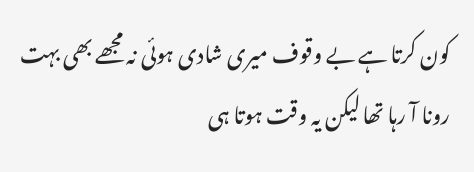کون کرتا ہے بے وقوف میری شادی ہوئی نہ مجھے بھی بہت رونا آ رہا تھا لیکن یہ وقت ہوتا ہی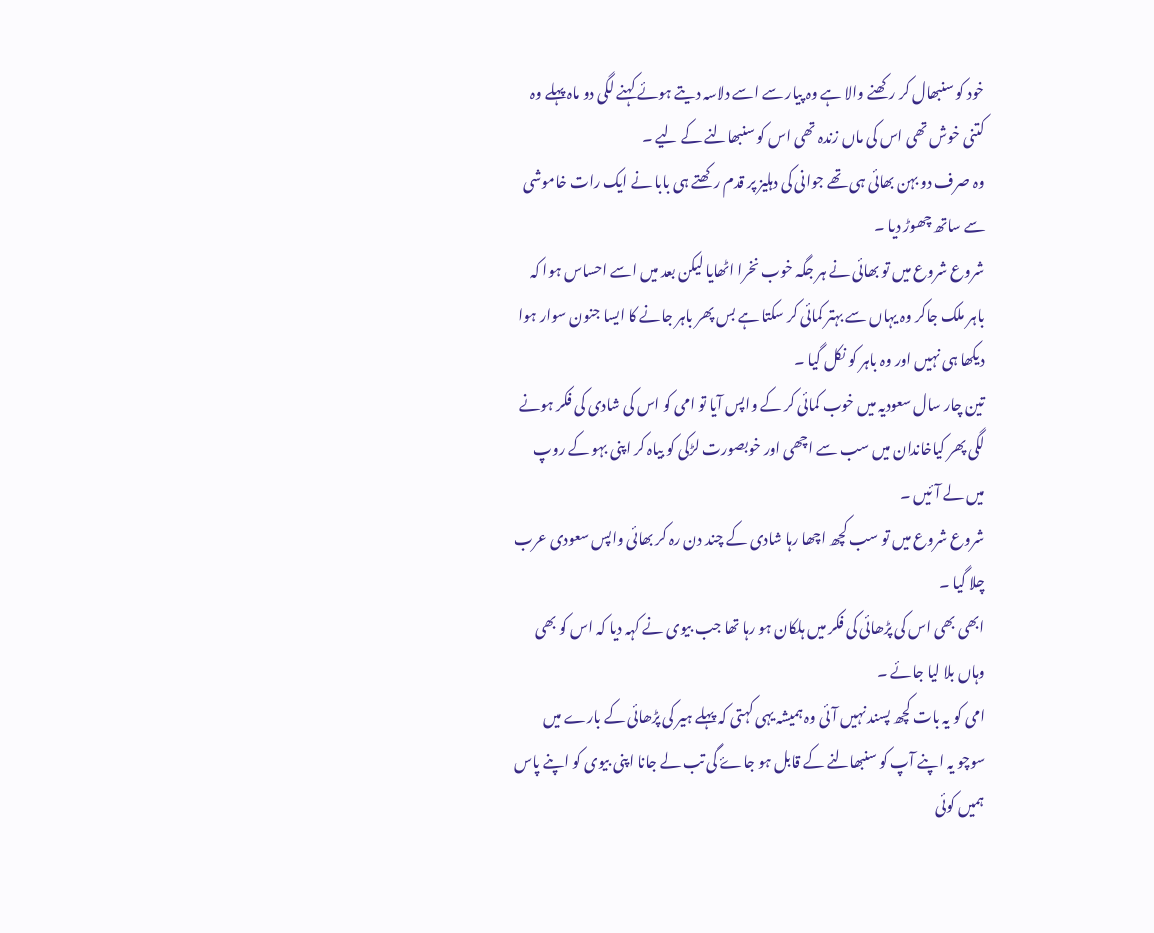خود کو سنبھال کر رکھنے والا ہے وہ پیار سے اسے دلاسہ دیتے ہوئے کہنے لگی دو ماہ پہلے وہ کتنی خوش تھی اس کی ماں زندہ تھی اس کو سنبھالنے کے لیے ۔
وہ صرف دو بہن بھائی ہی تھے جوانی کی دہلیز پر قدم رکھتے ہی بابا نے ایک رات خاموشی سے ساتھ چھوڑ دیا ۔
شروع شروع میں تو بھائی نے ہر جگہ خوب نخرا اٹھایا لیکن بعد میں اسے احساس ہوا کہ باہر ملک جاکر وہ یہاں سے بہتر کمائی کر سکتا ہے بس پھر باہر جانے کا ایسا جنون سوار ہوا دیکھا ہی نہیں اور وہ باہر کو نکل گیا ۔
تین چار سال سعودیہ میں خوب کمائی کر کے واپس آیا تو امی کو اس کی شادی کی فکر ہونے لگی پھر کیاخاندان میں سب سے اچھی اور خوبصورت لڑکی کو بیاہ کر اپنی بہو کے روپ میں لے آئیں ۔
شروع شروع میں تو سب کچھ اچھا رہا شادی کے چند دن رہ کر بھائی واپس سعودی عرب چلا گیا ۔
ابھی بھی اس کی پڑھائی کی فکر میں ہلکان ہو رہا تھا جب بیوی نے کہہ دیا کہ اس کو بھی وہاں بلا لیا جائے ۔
امی کو یہ بات کچھ پسند نہیں آئی وہ ہمیشہ یہی کہتی کہ پہلے ہیر کی پڑھائی کے بارے میں سوچو یہ اپنے آپ کو سنبھالنے کے قابل ہو جاۓ گی تب لے جانا اپنی بیوی کو اپنے پاس ہمیں کوئی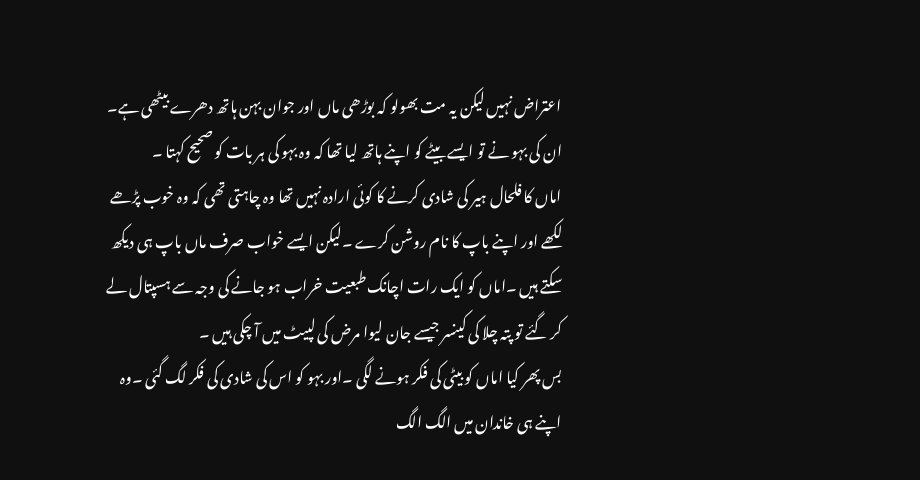اعتراض نہیں لیکن یہ مت بھولو کہ بوڑھی ماں اور جوان بہن ہاتھ دھرے بیٹھی ہے۔
ان کی بہو نے تو ایسے بیٹے کو اپنے ہاتھ لیا تھا کہ وہ بہو کی ہر بات کو صحیح کہتا ۔
اماں کا فلحال ہیر کی شادی کرنے کا کوئی ارادہ نہیں تھا وہ چاہتی تھی کہ وہ خوب پڑھے لکھے اور اپنے باپ کا نام روشن کرے ۔لیکن ایسے خواب صرف ماں باپ ہی دیکھ سکتے ہیں ۔اماں کو ایک رات اچانک طبعیت خراب ہو جانے کی وجہ سے ہسپتال لے کر گئے تو پتہ چلا کی کینسر جیسے جان لیوا مرض کی لپیٹ میں آ چکی ہیں ۔
بس پھر کیا اماں کو بیٹی کی فکر ہونے لگی ۔اور بہو کو اس کی شادی کی فکر لگ گئی ۔وہ اپنے ہی خاندان میں الگ الگ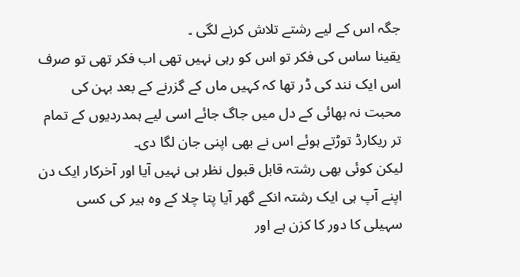جگہ اس کے لیے رشتے تلاش کرنے لگی ۔
یقینا ساس کی فکر تو اس کو رہی نہیں تھی اب فکر تھی تو صرف اس ایک نند کی ڈر تھا کہ کہیں ماں کے گزرنے کے بعد بہن کی محبت نہ بھائی کے دل میں جاگ جائے اسی لیے ہمدردیوں کے تمام تر ریکارڈ توڑتے ہوئے اس نے بھی اپنی جان لگا دی۔
لیکن کوئی بھی رشتہ قابل قبول نظر ہی نہیں آیا اور آخرکار ایک دن اپنے آپ ہی ایک رشتہ انکے گھر آیا پتا چلا کے وہ ہیر کی کسی سہیلی کا دور کا کزن ہے اور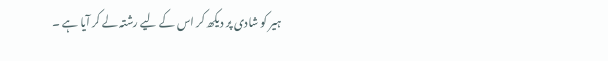ہیر کو شادی پر دیکھ کر اس کے لیے رشتہ لے کر آیا ہے ۔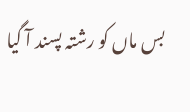بس ماں کو رشتہ پسند آ گیا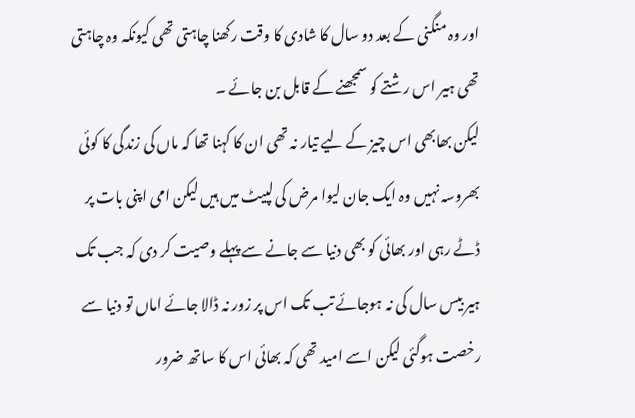اور وہ منگنی کے بعد دو سال کا شادی کا وقت رکھنا چاہتی تھی کیونکہ وہ چاہتی تھی ہیر اس رشتے کو سمجھنے کے قابل بن جائے ۔
لیکن بھابھی اس چیز کے لیے تیار نہ تھی ان کا کہنا تھا کہ ماں کی زندگی کا کوئی بھروسہ نہیں وہ ایک جان لیوا مرض کی لپیٹ میں ہیں لیکن امی اپنی بات پر ڈٹے رہی اور بھائی کو بھی دنیا سے جانے سے پہلے وصیت کر دی کہ جب تک ہیر بیس سال کی نہ ہوجائے تب تک اس پر زور نہ ڈالا جائے اماں تو دنیا سے رخصت ہوگئی لیکن اسے امید تھی کہ بھائی اس کا ساتھ ضرور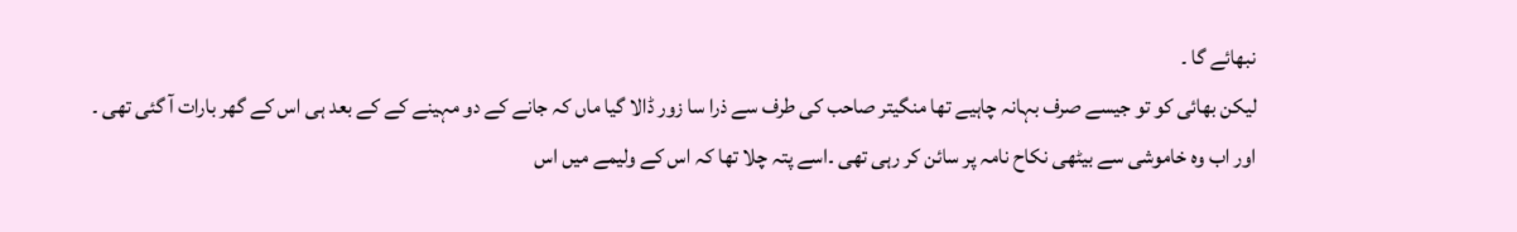نبھائے گا ۔
لیکن بھائی کو تو جیسے صرف بہانہ چاہیے تھا منگیتر صاحب کی طرف سے ذرا سا زور ڈالا گیا ماں کہ جانے کے دو مہینے کے کے بعد ہی اس کے گھر بارات آ گئی تھی ۔
اور اب وہ خاموشی سے بیٹھی نکاح نامہ پر سائن کر رہی تھی ۔اسے پتہ چلا تھا کہ اس کے ولیمے میں اس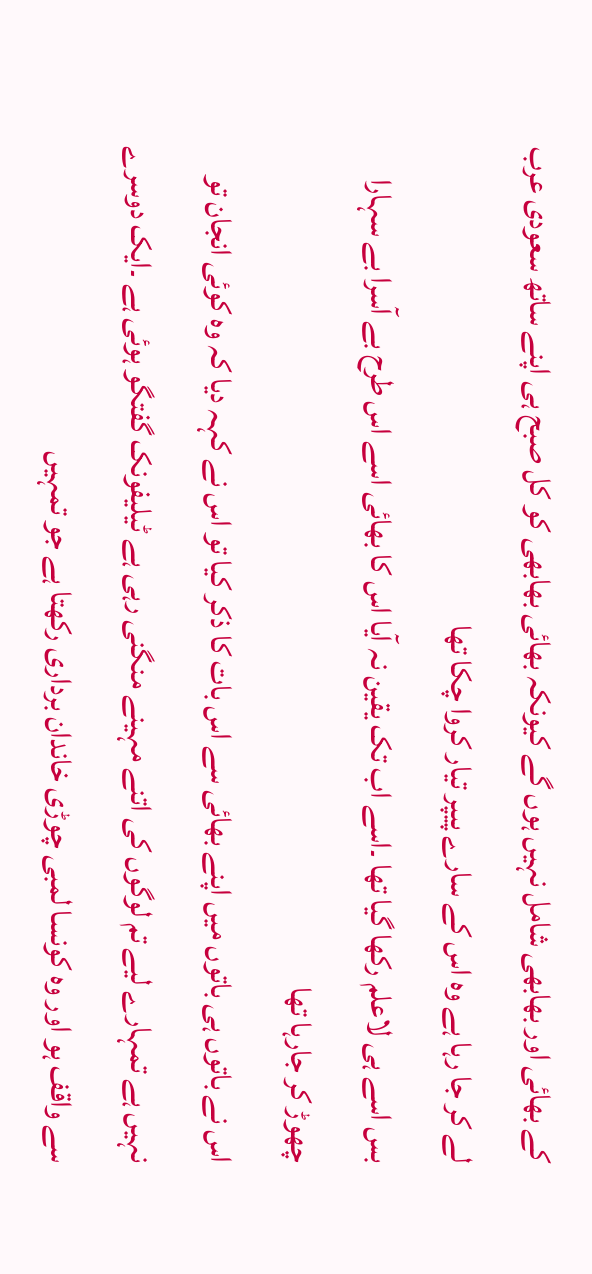کے بھائی اور بھابھی شامل نہیں ہوں گے کیونکہ بھائی بھابھی کو کل صبح ہی اپنے ساتھ سعودی عرب لے کر جا رہا ہے وہ اس کے سارے پیپر تیار کروا چکا تھا
بس اسے ہی لاعلم رکھا گیا تھا ۔اسے اب تک یقین نہ آیا اس کا بھائی اسے اس طرح بے آسرا بے سہارا چھوڑ کر جارہا تھا
اس نے باتوں ہی باتوں میں اپنے بھائی سے اس بات کا ذکر کیا تو اس نے کہہ دیا کہ وہ کوئی انجان تو نہیں ہے تمہارے لیے تم لوگوں کی اتنے مہینے منگنی رہی ہے ٹیلیفونک گفتگو ہوئی ہے ۔ایک دوسرے سے واقف ہو اور وہ کونسا لمبی چوڑی خاندان برداری رکھتا ہے جو تمہیں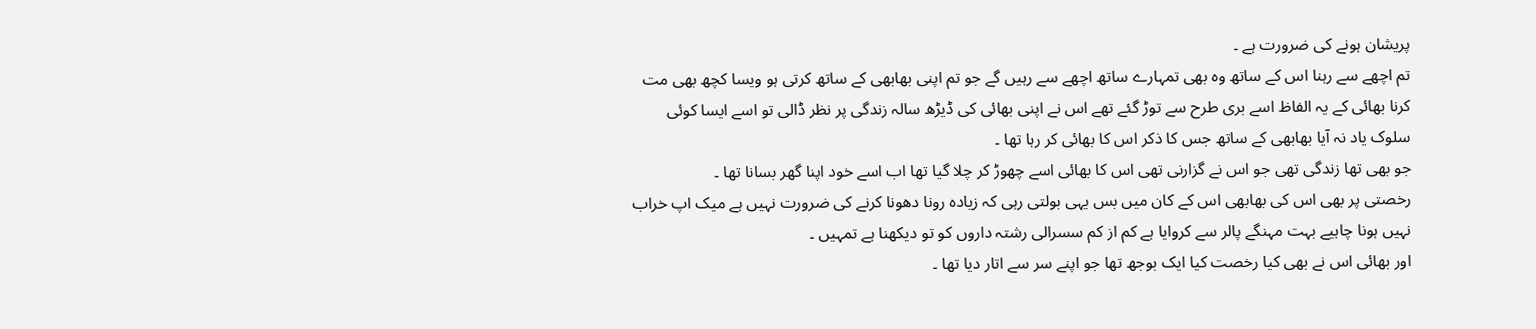پریشان ہونے کی ضرورت ہے ۔
تم اچھے سے رہنا اس کے ساتھ وہ بھی تمہارے ساتھ اچھے سے رہیں گے جو تم اپنی بھابھی کے ساتھ کرتی ہو ویسا کچھ بھی مت کرنا بھائی کے یہ الفاظ اسے بری طرح سے توڑ گئے تھے اس نے اپنی بھائی کی ڈیڑھ سالہ زندگی پر نظر ڈالی تو اسے ایسا کوئی سلوک یاد نہ آیا بھابھی کے ساتھ جس کا ذکر اس کا بھائی کر رہا تھا ۔
جو بھی تھا زندگی تھی جو اس نے گزارنی تھی اس کا بھائی اسے چھوڑ کر چلا گیا تھا اب اسے خود اپنا گھر بسانا تھا ۔
رخصتی پر بھی اس کی بھابھی اس کے کان میں بس یہی بولتی رہی کہ زیادہ رونا دھونا کرنے کی ضرورت نہیں ہے میک اپ خراب نہیں ہونا چاہیے بہت مہنگے پالر سے کروایا ہے کم از کم سسرالی رشتہ داروں کو تو دیکھنا ہے تمہیں ۔
اور بھائی اس نے بھی کیا رخصت کیا ایک بوجھ تھا جو اپنے سر سے اتار دیا تھا ۔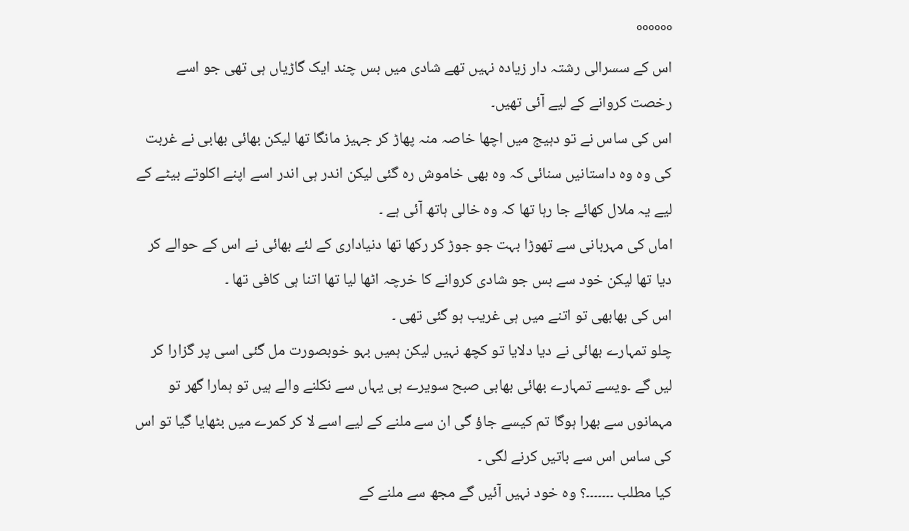°°°°°°
اس کے سسرالی رشتہ دار زیادہ نہیں تھے شادی میں بس چند ایک گاڑیاں ہی تھی جو اسے رخصت کروانے کے لیے آئی تھیں۔
اس کی ساس نے تو دہیج میں اچھا خاصہ منہ پھاڑ کر جہیز مانگا تھا لیکن بھائی بھابی نے غربت کی وہ وہ داستانیں سنائی کہ وہ بھی خاموش رہ گئی لیکن اندر ہی اندر اسے اپنے اکلوتے بیٹے کے لیے یہ ملال کھائے جا رہا تھا کہ وہ خالی ہاتھ آئی ہے ۔
اماں کی مہربانی سے تھوڑا بہت جو جوڑ کر رکھا تھا دنیاداری کے لئے بھائی نے اس کے حوالے کر دیا تھا لیکن خود سے بس جو شادی کروانے کا خرچہ اٹھا لیا تھا اتنا ہی کافی تھا ۔
اس کی بھابھی تو اتنے میں ہی غریب ہو گئی تھی ۔
چلو تمہارے بھائی نے دیا دلایا تو کچھ نہیں لیکن ہمیں بہو خوبصورت مل گئی اسی پر گزارا کر لیں گے ۔ویسے تمہارے بھائی بھابی صبح سویرے ہی یہاں سے نکلنے والے ہیں تو ہمارا گھر تو مہمانوں سے بھرا ہوگا تم کیسے جاؤ گی ان سے ملنے کے لیے اسے لا کر کمرے میں بٹھایا گیا تو اس کی ساس اس سے باتیں کرنے لگی ۔
کیا مطلب ۔۔۔۔۔۔۔؟ وہ خود نہیں آئیں گے مجھ سے ملنے کے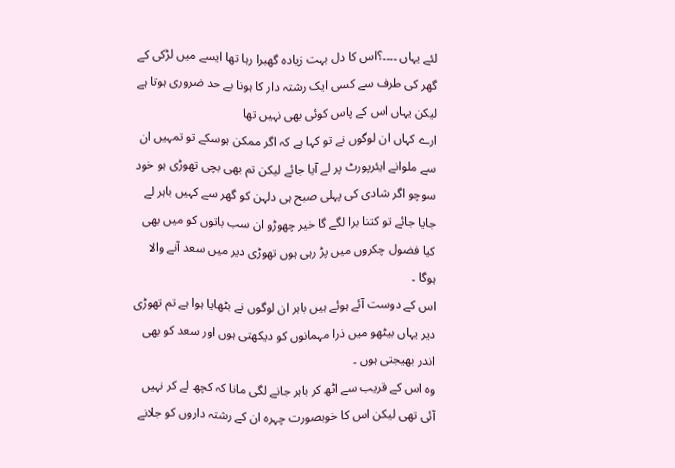لئے یہاں ۔۔۔۔؟اس کا دل بہت زیادہ گھبرا رہا تھا ایسے میں لڑکی کے گھر کی طرف سے کسی ایک رشتہ دار کا ہونا بے حد ضروری ہوتا ہے لیکن یہاں اس کے پاس کوئی بھی نہیں تھا
ارے کہاں ان لوگوں نے تو کہا ہے کہ اگر ممکن ہوسکے تو تمہیں ان سے ملوانے ایئرپورٹ پر لے آیا جائے لیکن تم بھی بچی تھوڑی ہو خود سوچو اگر شادی کی پہلی صبح ہی دلہن کو گھر سے کہیں باہر لے جایا جائے تو کتنا برا لگے گا خیر چھوڑو ان سب باتوں کو میں بھی کیا فضول چکروں میں پڑ رہی ہوں تھوڑی دیر میں سعد آنے والا ہوگا ۔
اس کے دوست آئے ہوئے ہیں باہر ان لوگوں نے بٹھایا ہوا ہے تم تھوڑی دیر یہاں بیٹھو میں ذرا مہمانوں کو دیکھتی ہوں اور سعد کو بھی اندر بھیجتی ہوں ۔
وہ اس کے قریب سے اٹھ کر باہر جانے لگی مانا کہ کچھ لے کر نہیں آئی تھی لیکن اس کا خوبصورت چہرہ ان کے رشتہ داروں کو جلانے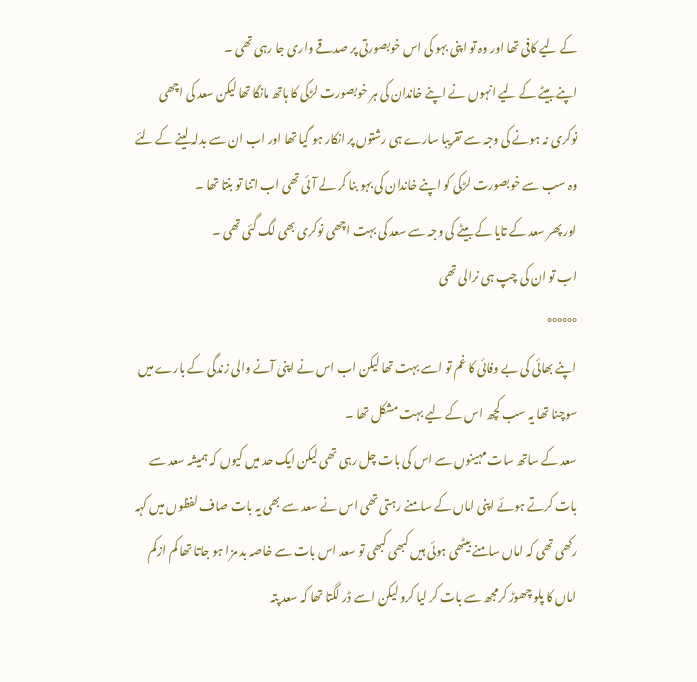کے لیے کافی تھا اور وہ تو اپنی بہو کی اس خوبصورتی پر صدقے واری جا رہی تھی ۔
اپنے بیٹے کے لیے انہوں نے اپنے خاندان کی ہر خوبصورت لڑکی کا ہاتھ مانگا تھا لیکن سعد کی اچھی نوکری نہ ہونے کی وجہ سے تقریبا سارے ہی رشتوں پر انکار ہو گیا تھا اور اب ان سے بدلہ لینے کے لئے وہ سب سے خوبصورت لڑکی کو اپنے خاندان کی بہو بنا کر لے آئی تھی اب اتنا تو بنتا تھا ۔
اور پھر سعد کے تایا کے بیٹے کی وجہ سے سعد کی بہت اچھی نوکری بھی لگ گئی تھی ۔
اب تو ان کی چپ ہی نرالی تھی
°°°°°°
اپنے بھائی کی بے وفائی کا غم تو اسے بہت تھا لیکن اب اس نے اپنی آنے والی زندگی کے بارے میں سوچنا تھا یہ سب کچھ اس کے لیے بہت مشکل تھا ۔
سعد کے ساتھ سات مہینوں سے اس کی بات چل رہی تھی لیکن ایک حد میں کیوں کہ ہمیشہ سعد سے بات کرتے ہوئے اپنی اماں کے سامنے رہتی تھی اس نے سعد سے بھی یہ بات صاف لفظوں میں کہہ رکھی تھی کہ اماں سامنے بیٹھی ہوئی ہیں کبھی کبھی تو سعد اس بات سے خاصہ بد مزا ہو جاتا تھا کم ازکم اماں کا پلو چھوڑ کرمجھ سے بات کر لیا کرو لیکن اسے ڈر لگتا تھا کہ سعد پتہ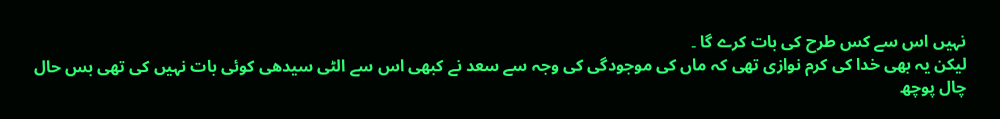نہیں اس سے کس طرح کی بات کرے گا ۔
لیکن یہ بھی خدا کی کرم نوازی تھی کہ ماں کی موجودگی کی وجہ سے سعد نے کبھی اس سے الٹی سیدھی کوئی بات نہیں کی تھی بس حال چال پوچھ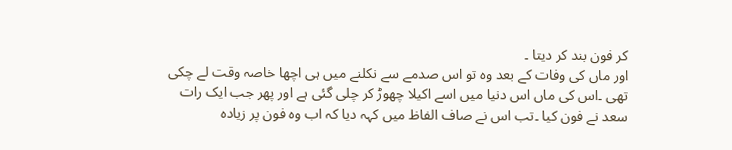کر فون بند کر دیتا ۔
اور ماں کی وفات کے بعد وہ تو اس صدمے سے نکلنے میں ہی اچھا خاصہ وقت لے چکی تھی ۔اس کی ماں اس دنیا میں اسے اکیلا چھوڑ کر چلی گئی ہے اور پھر جب ایک رات سعد نے فون کیا ۔تب اس نے صاف الفاظ میں کہہ دیا کہ اب وہ فون پر زیادہ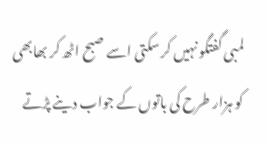لمبی گفتگو نہیں کر سکتی اسے صبح اٹھ کر بھابھی کو ہزار طرح کی باتوں کے جواب دینے پڑتے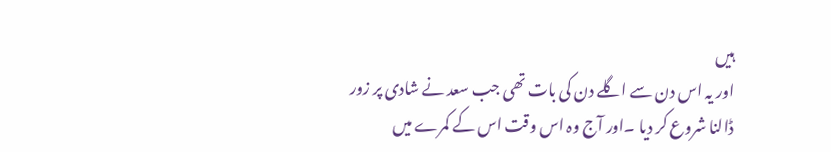ہیں
اور یہ اس دن سے اگلے دن کی بات تھی جب سعد نے شادی پر زور ڈالنا شروع کر دیا ۔اور آج وہ اس وقت اس کے کمرے میں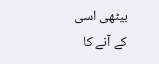بیٹھی اسی کے آنے کا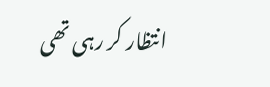انتظار کر رہی تھی